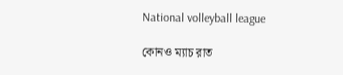National volleyball league

কোনও ম্যাচ রাত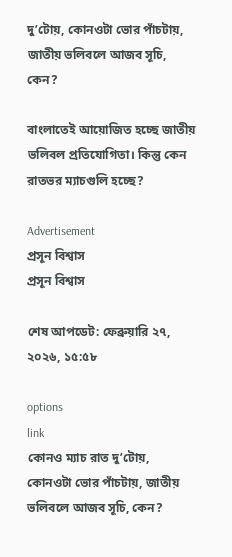দু’টোয়, কোনওটা ভোর পাঁচটায়, জাতীয় ভলিবলে আজব সূচি, কেন?

বাংলাতেই আয়োজিত হচ্ছে জাতীয় ভলিবল প্রতিযোগিতা। কিন্তু কেন রাতভর ম্যাচগুলি হচ্ছে?

Advertisement
প্রসূন বিশ্বাস
প্রসূন বিশ্বাস

শেষ আপডেট: ফেব্রুয়ারি ২৭, ২০২৬, ১৫:৫৮

options
link
কোনও ম্যাচ রাত দু’টোয়, কোনওটা ভোর পাঁচটায়, জাতীয় ভলিবলে আজব সূচি, কেন?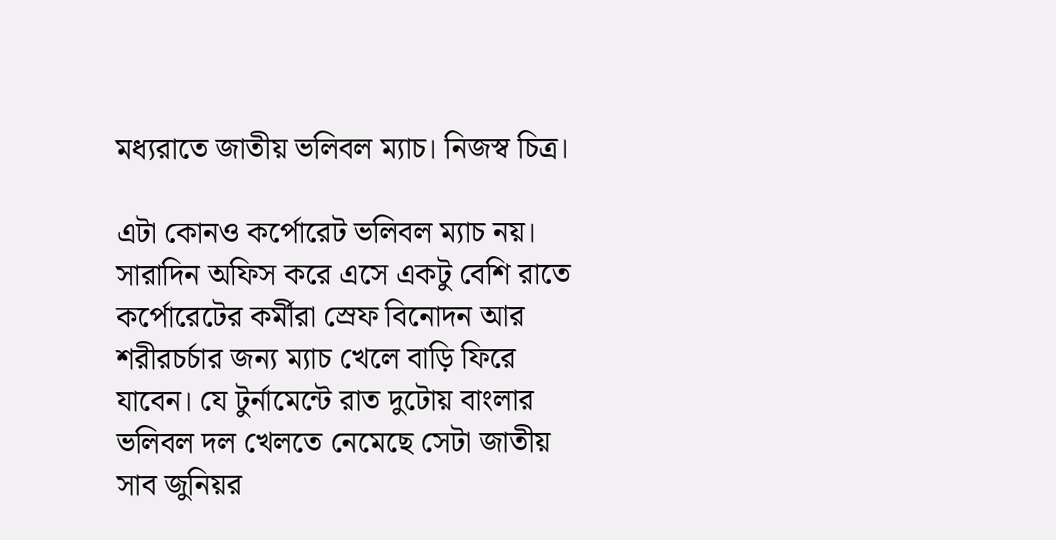মধ্যরাতে জাতীয় ভলিবল ম্যাচ। নিজস্ব চিত্র।

এটা কোনও কর্পোরেট ভলিবল ম্যাচ নয়। সারাদিন অফিস করে এসে একটু বেশি রাতে কর্পোরেটের কর্মীরা স্রেফ বিনোদন আর শরীরচর্চার জন্য ম্যাচ খেলে বাড়ি ফিরে যাবেন। যে টুর্নামেন্টে রাত দুটোয় বাংলার ভলিবল দল খেলতে নেমেছে সেটা জাতীয় সাব জুনিয়র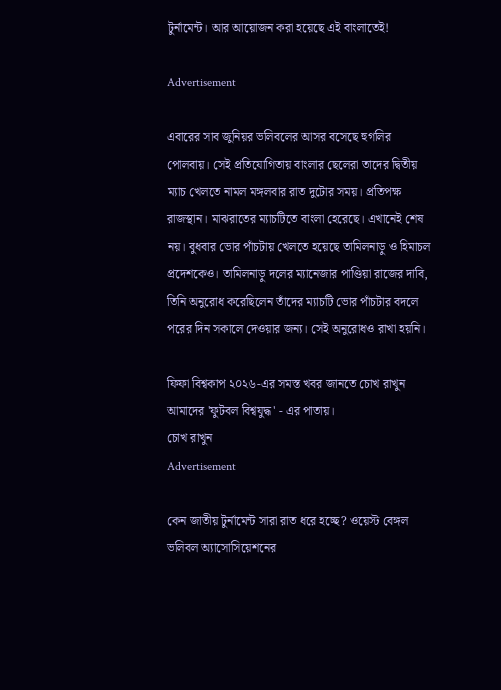টুর্নামেন্ট। আর আয়োজন করা হয়েছে এই বাংলাতেই!

Advertisement

এবারের সাব জুনিয়র ভলিবলের আসর বসেছে হুগলির পোলবায়। সেই প্রতিযোগিতায় বাংলার ছেলেরা তাদের দ্বিতীয় ম্যাচ খেলতে নামল মঙ্গলবার রাত দুটোর সময়। প্রতিপক্ষ রাজস্থান। মাঝরাতের ম্যাচটিতে বাংলা হেরেছে। এখানেই শেষ নয়। বুধবার ভোর পাঁচটায় খেলতে হয়েছে তামিলনাড়ু ও হিমাচল প্রদেশকেও। তামিলনাড়ু দলের ম্যানেজার পাণ্ডিয়া রাজের দাবি, তিনি অনুরোধ করেছিলেন তাঁদের ম্যাচটি ভোর পাঁচটার বদলে পরের দিন সকালে দেওয়ার জন্য। সেই অনুরোধও রাখা হয়নি।

ফিফা বিশ্বকাপ ২০২৬-এর সমস্ত খবর জানতে চোখ রাখুন আমাদের 'ফুটবল বিশ্বযুদ্ধ' - এর পাতায়।
চোখ রাখুন
Advertisement

কেন জাতীয় টুর্নামেন্ট সারা রাত ধরে হচ্ছে? ওয়েস্ট বেঙ্গল ভলিবল অ্যাসোসিয়েশনের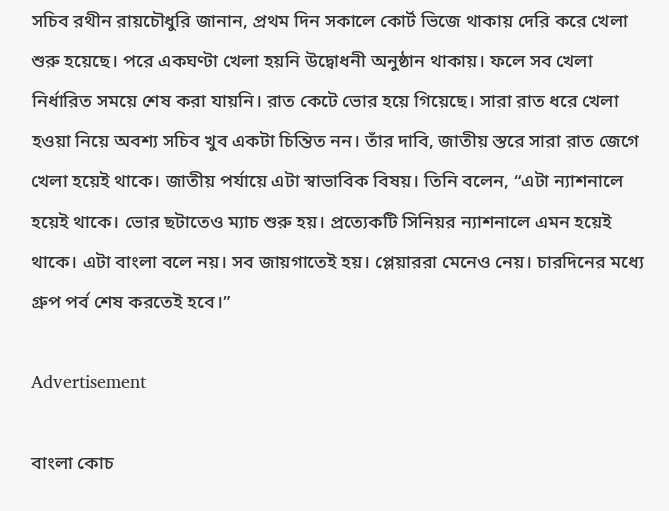সচিব রথীন রায়চৌধুরি জানান, প্রথম দিন সকালে কোর্ট ভিজে থাকায় দেরি করে খেলা শুরু হয়েছে। পরে একঘণ্টা খেলা হয়নি উদ্বোধনী অনুষ্ঠান থাকায়। ফলে সব খেলা নির্ধারিত সময়ে শেষ করা যায়নি। রাত কেটে ভোর হয়ে গিয়েছে। সারা রাত ধরে খেলা হওয়া নিয়ে অবশ্য সচিব খুব একটা চিন্তিত নন। তাঁর দাবি, জাতীয় স্তরে সারা রাত জেগে খেলা হয়েই থাকে। জাতীয় পর্যায়ে এটা স্বাভাবিক বিষয়। তিনি বলেন, “এটা ন্যাশনালে হয়েই থাকে। ভোর ছটাতেও ম্যাচ শুরু হয়। প্রত্যেকটি সিনিয়র ন্যাশনালে এমন হয়েই থাকে। এটা বাংলা বলে নয়। সব জায়গাতেই হয়। প্লেয়াররা মেনেও নেয়। চারদিনের মধ্যে গ্রুপ পর্ব শেষ করতেই হবে।”

Advertisement

বাংলা কোচ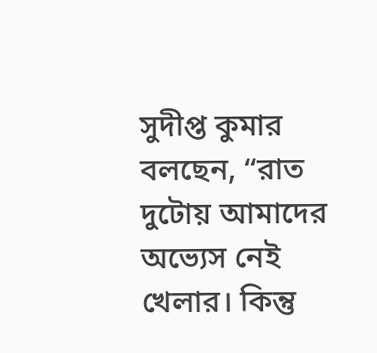সুদীপ্ত কুমার বলছেন, “রাত দুটোয় আমাদের অভ্যেস নেই খেলার। কিন্তু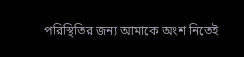পরিস্থিতির জন্য আমাকে অংশ নিতেই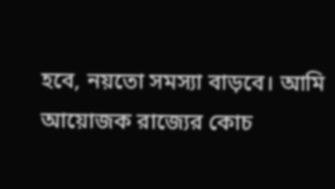হবে, নয়তো সমস্যা বাড়বে। আমি আয়োজক রাজ্যের কোচ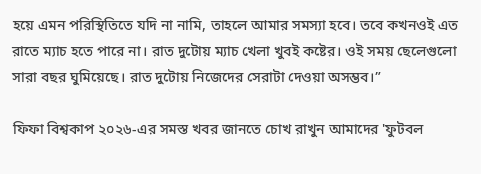হয়ে এমন পরিস্থিতিতে যদি না নামি, তাহলে আমার সমস্যা হবে। তবে কখনওই এত রাতে ম্যাচ হতে পারে না। রাত দুটোয় ম্যাচ খেলা খুবই কষ্টের। ওই সময় ছেলেগুলো সারা বছর ঘুমিয়েছে। রাত দুটোয় নিজেদের সেরাটা দেওয়া অসম্ভব।”

ফিফা বিশ্বকাপ ২০২৬-এর সমস্ত খবর জানতে চোখ রাখুন আমাদের 'ফুটবল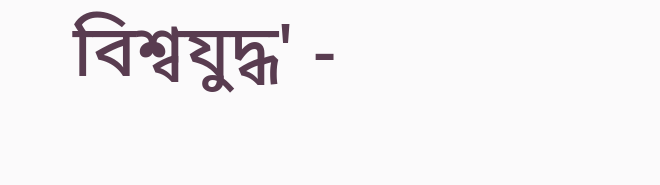বিশ্বযুদ্ধ' -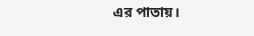এর পাতায়।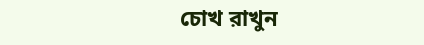চোখ রাখুন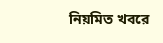নিয়মিত খবরে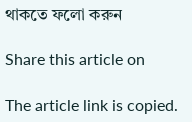থাকতে ফলো করুন

Share this article on

The article link is copied.